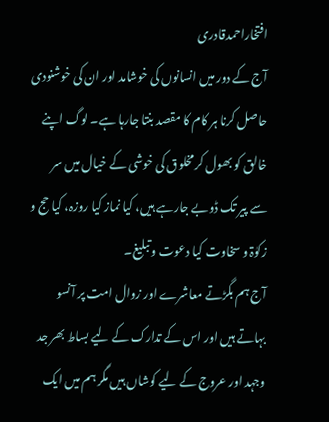افتخاراحمدقادری
آج کے دور میں انسانوں کی خوشامد اور ان کی خوشنودی حاصل کرنا ہر کام کا مقصد بنتا جارہا ہے۔ لوگ اپنے خالق کو بھول کر مخلوق کی خوشی کے خیال میں سر سے پیر تک ڈوبے جارہے ہیں، کیا نماز کیا روزہ، کیا حج و زکوٰۃ و سخاوت کیا دعوت و تبلیغ۔
آج ہم بگڑتے معاشرے اور زوال امت پر آنسو بہاتے ہیں اور اس کے تدارک کے لیے بساط بھر جد وجہد اور عروج کے لیے کوشاں ہیں مگر ہم میں ایک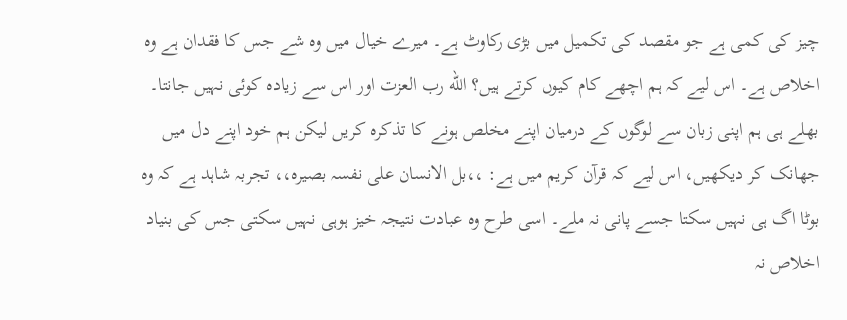چیز کی کمی ہے جو مقصد کی تکمیل میں بڑی رکاوٹ ہے۔ میرے خیال میں وہ شے جس کا فقدان ہے وہ اخلاص ہے۔ اس لیے کہ ہم اچھے کام کیوں کرتے ہیں؟ الله رب العزت اور اس سے زیادہ کوئی نہیں جانتا۔ بھلے ہی ہم اپنی زبان سے لوگوں کے درمیان اپنے مخلص ہونے کا تذکرہ کریں لیکن ہم خود اپنے دل میں جھانک کر دیکھیں، اس لیے کہ قرآن کریم میں ہے: ،،بل الانسان علی نفسہ بصیرہ،، تجربہ شاہد ہے کہ وہ بوٹا اگ ہی نہیں سکتا جسے پانی نہ ملے۔ اسی طرح وہ عبادت نتیجہ خیز ہوہی نہیں سکتی جس کی بنیاد اخلاص نہ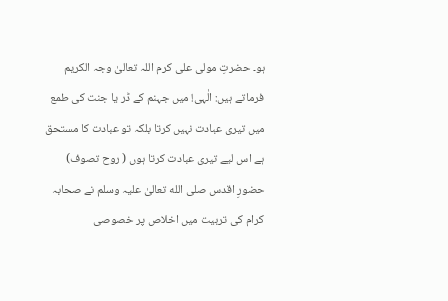ہو۔ حضرتِ مولی علی کرم اللہ تعالیٰ وجہ الکریم فرماتے ہیں: الٰہی! میں جہنم کے ڈر یا جنت کی طمع میں تیری عبادت نہیں کرتا بلکہ تو عبادت کا مستحق ہے اس لیے تیری عبادت کرتا ہوں ( روح تصوف)
حضورِ اقدس صلی الله تعالیٰ علیہ وسلم نے صحابہ کرام کی تربیت میں اخلاص پر خصوصی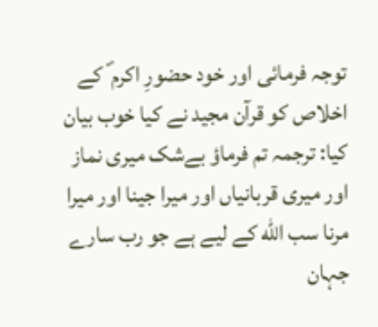توجہ فرمائی اور خود حضورِ اکرم ؐ کے اخلاص کو قرآن مجید نے کیا خوب بیان کیا: ترجمہ تم فرماؤ بےشک میری نماز اور میری قربانیاں اور میرا جینا اور میرا مرنا سب الله کے لیے ہے جو رب سارے جہان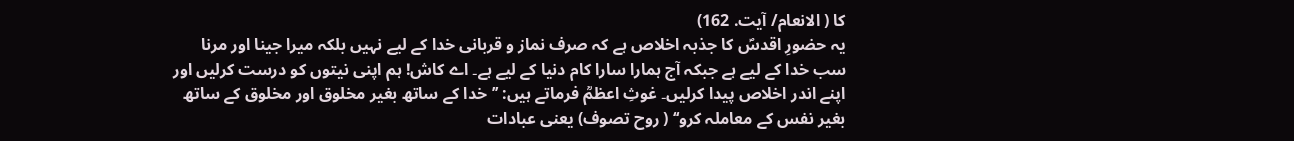کا ( الانعام/ آیت. 162)
یہ حضورِ اقدسؐ کا جذبہ اخلاص ہے کہ صرف نماز و قربانی خدا کے لیے نہیں بلکہ میرا جینا اور مرنا سب خدا کے لیے ہے جبکہ آج ہمارا سارا کام دنیا کے لیے ہے۔ اے کاش! ہم اپنی نیتوں کو درست کرلیں اور اپنے اندر اخلاص پیدا کرلیں۔ غوثِ اعظمؒ فرماتے ہیں: ’’خدا کے ساتھ بغیر مخلوق اور مخلوق کے ساتھ بغیر نفس کے معاملہ کرو‘‘ ( روح تصوف) یعنی عبادات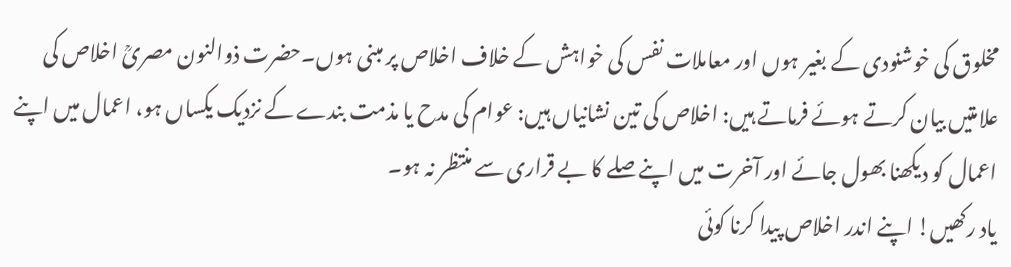مخلوق کی خوشنودی کے بغیر ہوں اور معاملات نفس کی خواہش کے خلاف اخلاص پر مبنی ہوں۔حضرت ذوالنون مصریؒ اخلاص کی علامتیں بیان کرتے ہوئے فرماتے ہیں: اخلاص کی تین نشانیاں ہیں: عوام کی مدح یا مذمت بندے کے نزدیک یکساں ہو، اعمال میں اپنے اعمال کو دیکھنا بھول جائے اور آخرت میں اپنے صلے کا بے قراری سے منتظر نہ ہو۔
یاد رکھیں! اپنے اندر اخلاص پیدا کرنا کوئی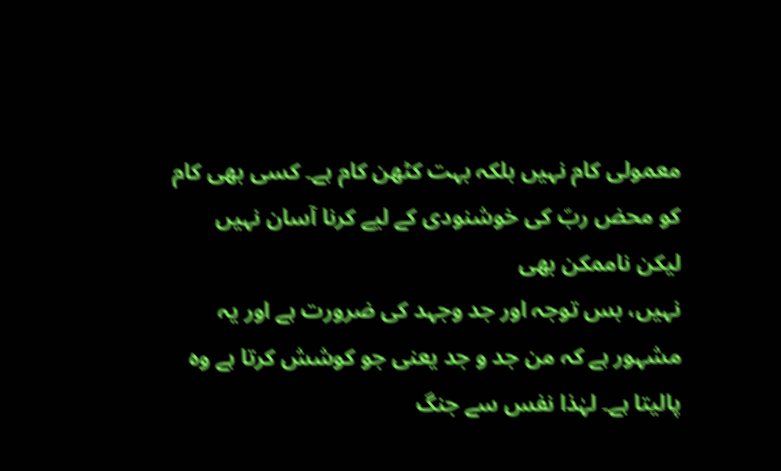معمولی کام نہیں بلکہ بہت کٹھن کام ہے۔ کسی بھی کام کو محض ربّ کی خوشنودی کے لیے کرنا آسان نہیں لیکن ناممکن بھی
نہیں، بس توجہ اور جد وجہد کی ضرورت ہے اور یہ مشہور ہے کہ من جد و جد یعنی جو کوشش کرتا ہے وہ پالیتا ہے۔ لہٰذا نفس سے جنگ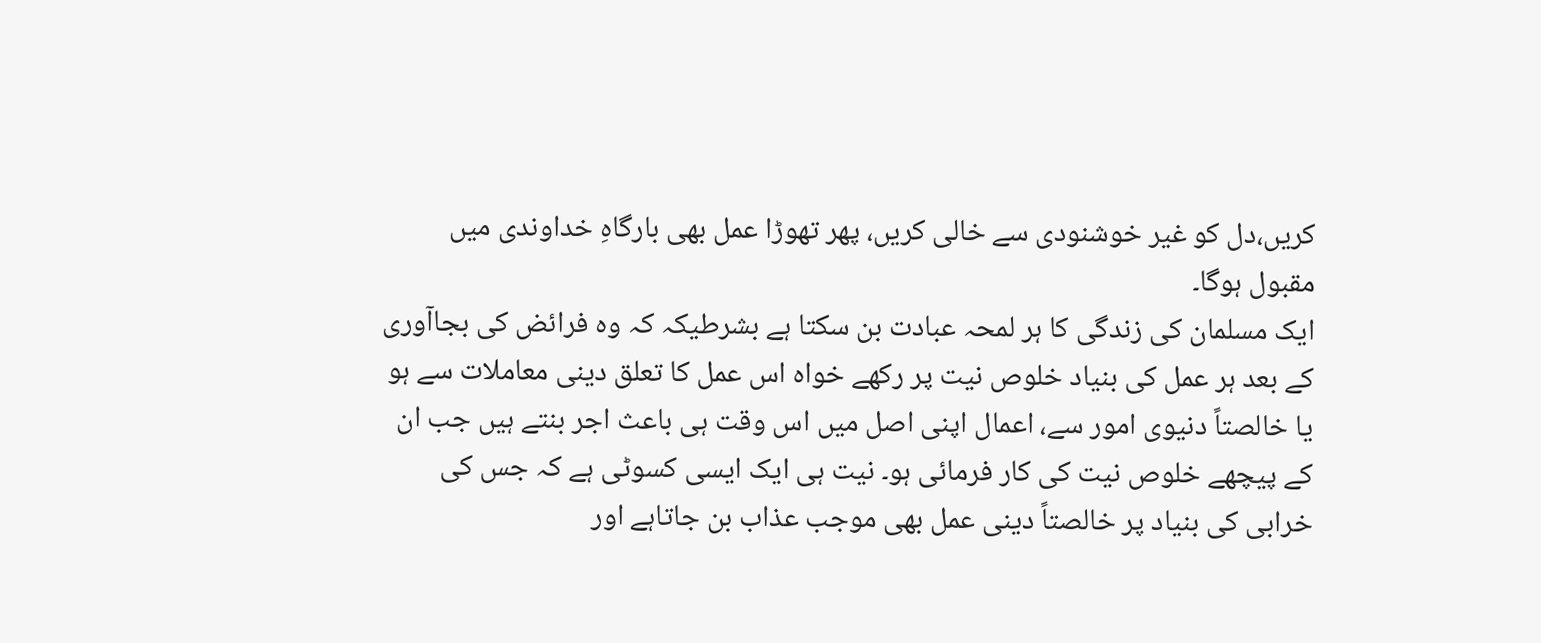کریں،دل کو غیر خوشنودی سے خالی کریں، پھر تھوڑا عمل بھی بارگاہِ خداوندی میں مقبول ہوگا۔
ایک مسلمان کی زندگی کا ہر لمحہ عبادت بن سکتا ہے بشرطیکہ کہ وہ فرائض کی بجاآوری کے بعد ہر عمل کی بنیاد خلوص نیت پر رکھے خواہ اس عمل کا تعلق دینی معاملات سے ہو یا خالصتاً دنیوی امور سے، اعمال اپنی اصل میں اس وقت ہی باعث اجر بنتے ہیں جب ان کے پیچھے خلوص نیت کی کار فرمائی ہو۔ نیت ہی ایک ایسی کسوٹی ہے کہ جس کی خرابی کی بنیاد پر خالصتاً دینی عمل بھی موجب عذاب بن جاتاہے اور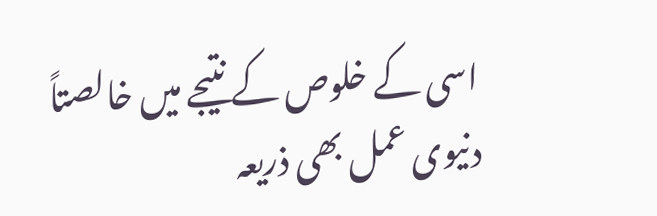اسی کے خلوص کے نتیجے میں خالصتاً دنیوی عمل بھی ذریعہ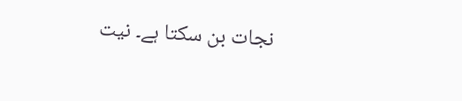نجات بن سکتا ہے۔ نیت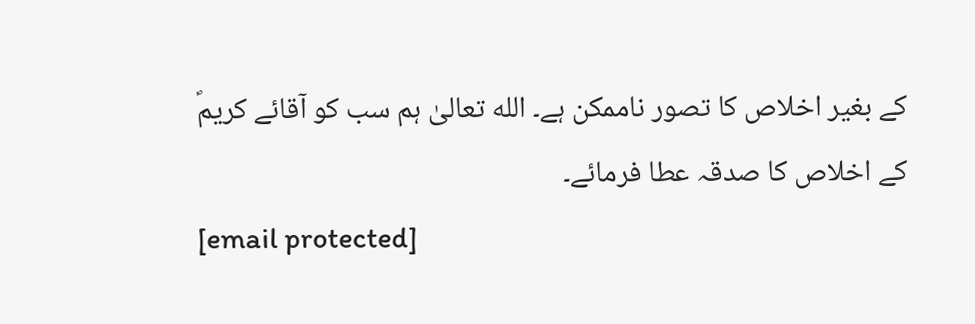کے بغیر اخلاص کا تصور ناممکن ہے۔ الله تعالیٰ ہم سب کو آقائے کریمؐ کے اخلاص کا صدقہ عطا فرمائے۔
[email protected]